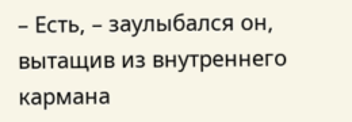– Есть, – заулыбался он, вытащив из внутреннего кармана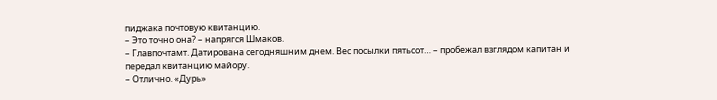пиджака почтовую квитанцию.
– Это точно она? – напрягся Шмаков.
– Главпочтамт. Датирована сегодняшним днем. Вес посылки пятьсот… – пробежал взглядом капитан и передал квитанцию майору.
– Отлично. «Дурь»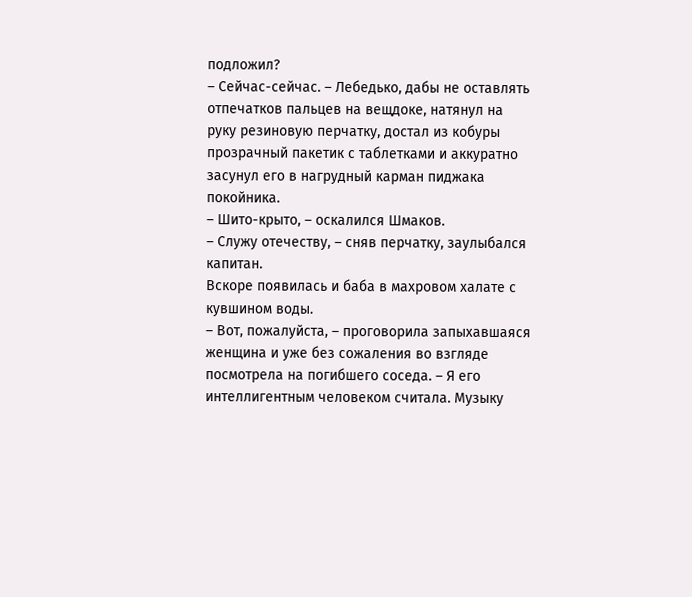подложил?
– Сейчас-сейчас. – Лебедько, дабы не оставлять отпечатков пальцев на вещдоке, натянул на руку резиновую перчатку, достал из кобуры прозрачный пакетик с таблетками и аккуратно засунул его в нагрудный карман пиджака покойника.
– Шито-крыто, – оскалился Шмаков.
– Служу отечеству, – сняв перчатку, заулыбался капитан.
Вскоре появилась и баба в махровом халате с кувшином воды.
– Вот, пожалуйста, – проговорила запыхавшаяся женщина и уже без сожаления во взгляде посмотрела на погибшего соседа. – Я его интеллигентным человеком считала. Музыку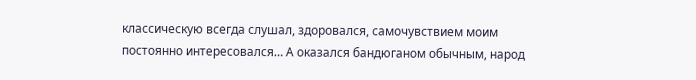классическую всегда слушал, здоровался, самочувствием моим постоянно интересовался… А оказался бандюганом обычным, народ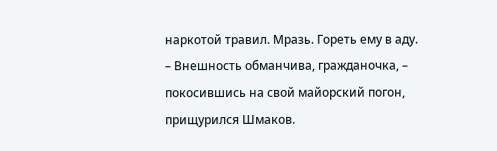наркотой травил. Мразь. Гореть ему в аду.
– Внешность обманчива, гражданочка, – покосившись на свой майорский погон, прищурился Шмаков.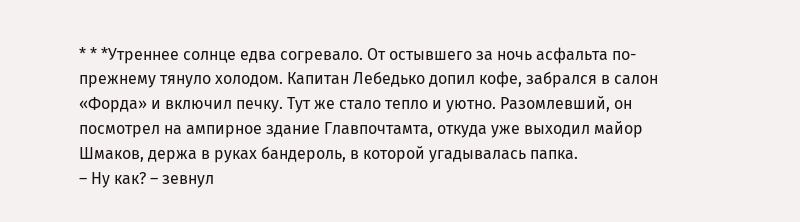* * *Утреннее солнце едва согревало. От остывшего за ночь асфальта по-прежнему тянуло холодом. Капитан Лебедько допил кофе, забрался в салон «Форда» и включил печку. Тут же стало тепло и уютно. Разомлевший, он посмотрел на ампирное здание Главпочтамта, откуда уже выходил майор Шмаков, держа в руках бандероль, в которой угадывалась папка.
– Ну как? – зевнул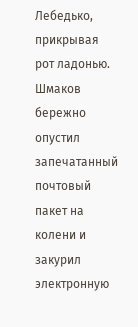Лебедько, прикрывая рот ладонью.
Шмаков бережно опустил запечатанный почтовый пакет на колени и закурил электронную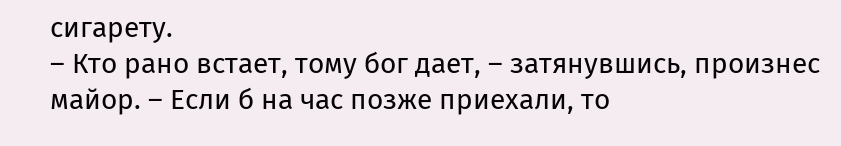сигарету.
– Кто рано встает, тому бог дает, – затянувшись, произнес майор. – Если б на час позже приехали, то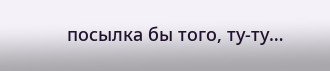посылка бы того, ту-ту…